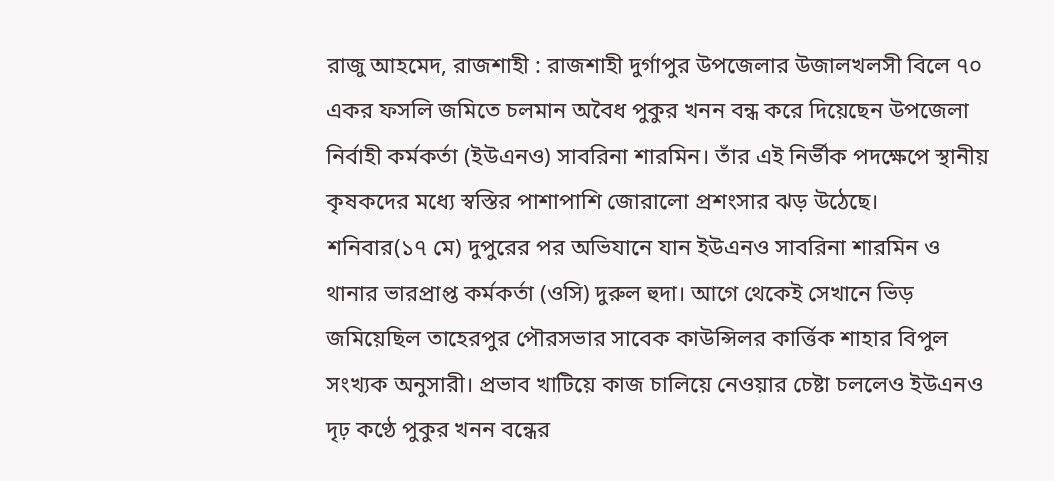রাজু আহমেদ, রাজশাহী : রাজশাহী দুর্গাপুর উপজেলার উজালখলসী বিলে ৭০ একর ফসলি জমিতে চলমান অবৈধ পুকুর খনন বন্ধ করে দিয়েছেন উপজেলা নির্বাহী কর্মকর্তা (ইউএনও) সাবরিনা শারমিন। তাঁর এই নির্ভীক পদক্ষেপে স্থানীয় কৃষকদের মধ্যে স্বস্তির পাশাপাশি জোরালো প্রশংসার ঝড় উঠেছে।
শনিবার(১৭ মে) দুপুরের পর অভিযানে যান ইউএনও সাবরিনা শারমিন ও থানার ভারপ্রাপ্ত কর্মকর্তা (ওসি) দুরুল হুদা। আগে থেকেই সেখানে ভিড় জমিয়েছিল তাহেরপুর পৌরসভার সাবেক কাউন্সিলর কার্ত্তিক শাহার বিপুল সংখ্যক অনুসারী। প্রভাব খাটিয়ে কাজ চালিয়ে নেওয়ার চেষ্টা চললেও ইউএনও দৃঢ় কণ্ঠে পুকুর খনন বন্ধের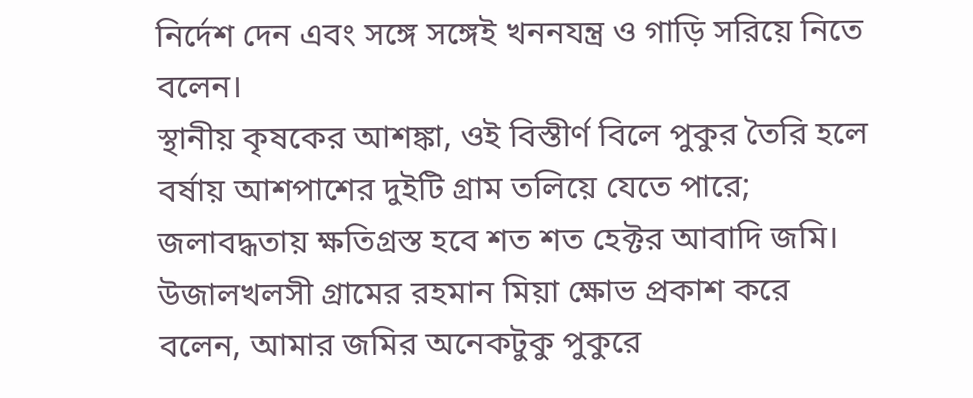নির্দেশ দেন এবং সঙ্গে সঙ্গেই খননযন্ত্র ও গাড়ি সরিয়ে নিতে বলেন।
স্থানীয় কৃষকের আশঙ্কা, ওই বিস্তীর্ণ বিলে পুকুর তৈরি হলে বর্ষায় আশপাশের দুইটি গ্রাম তলিয়ে যেতে পারে; জলাবদ্ধতায় ক্ষতিগ্রস্ত হবে শত শত হেক্টর আবাদি জমি। উজালখলসী গ্রামের রহমান মিয়া ক্ষোভ প্রকাশ করে বলেন, আমার জমির অনেকটুকু পুকুরে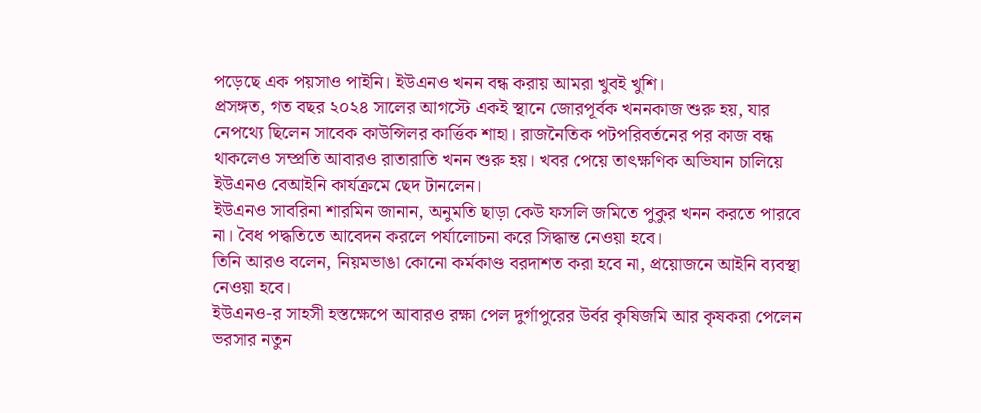পড়েছে এক পয়সাও পাইনি। ইউএনও খনন বন্ধ করায় আমরা খুবই খুশি।
প্রসঙ্গত, গত বছর ২০২৪ সালের আগস্টে একই স্থানে জোরপূর্বক খননকাজ শুরু হয়, যার নেপথ্যে ছিলেন সাবেক কাউন্সিলর কার্ত্তিক শাহা। রাজনৈতিক পটপরিবর্তনের পর কাজ বন্ধ থাকলেও সম্প্রতি আবারও রাতারাতি খনন শুরু হয়। খবর পেয়ে তাৎক্ষণিক অভিযান চালিয়ে ইউএনও বেআইনি কার্যক্রমে ছেদ টানলেন।
ইউএনও সাবরিনা শারমিন জানান, অনুমতি ছাড়া কেউ ফসলি জমিতে পুকুর খনন করতে পারবে না। বৈধ পদ্ধতিতে আবেদন করলে পর্যালোচনা করে সিদ্ধান্ত নেওয়া হবে।
তিনি আরও বলেন, নিয়মভাঙা কোনো কর্মকাণ্ড বরদাশত করা হবে না, প্রয়োজনে আইনি ব্যবস্থা নেওয়া হবে।
ইউএনও-র সাহসী হস্তক্ষেপে আবারও রক্ষা পেল দুর্গাপুরের উর্বর কৃষিজমি আর কৃষকরা পেলেন ভরসার নতুন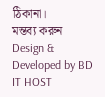ঠিকানা।
মন্তব্য করুন
Design & Developed by BD IT HOST